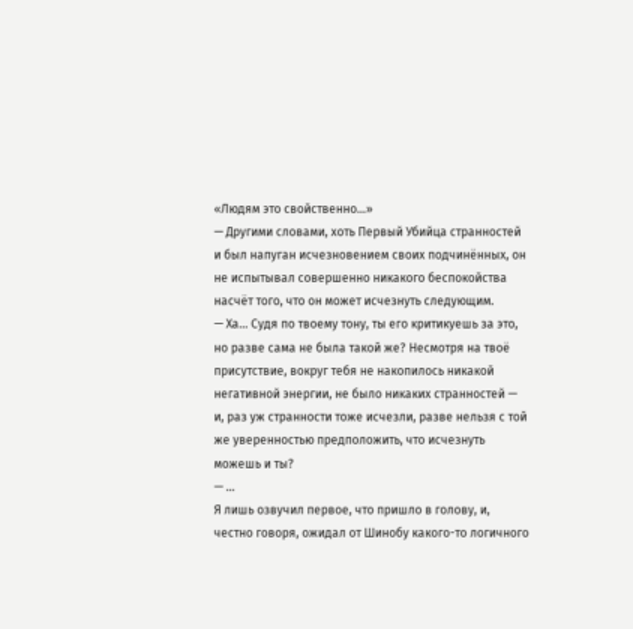«Людям это свойственно…»
— Другими словами, хоть Первый Убийца странностей и был напуган исчезновением своих подчинённых, он не испытывал совершенно никакого беспокойства насчёт того, что он может исчезнуть следующим.
— Ха… Судя по твоему тону, ты его критикуешь за это, но разве сама не была такой же? Несмотря на твоё присутствие, вокруг тебя не накопилось никакой негативной энергии, не было никаких странностей — и, раз уж странности тоже исчезли, разве нельзя с той же уверенностью предположить, что исчезнуть можешь и ты?
— …
Я лишь озвучил первое, что пришло в голову, и, честно говоря, ожидал от Шинобу какого-то логичного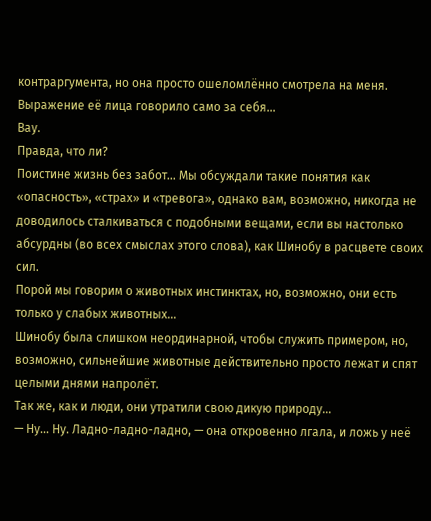контраргумента, но она просто ошеломлённо смотрела на меня.
Выражение её лица говорило само за себя…
Вау.
Правда, что ли?
Поистине жизнь без забот… Мы обсуждали такие понятия как «опасность», «страх» и «тревога», однако вам, возможно, никогда не доводилось сталкиваться с подобными вещами, если вы настолько абсурдны (во всех смыслах этого слова), как Шинобу в расцвете своих сил.
Порой мы говорим о животных инстинктах, но, возможно, они есть только у слабых животных…
Шинобу была слишком неординарной, чтобы служить примером, но, возможно, сильнейшие животные действительно просто лежат и спят целыми днями напролёт.
Так же, как и люди, они утратили свою дикую природу…
— Ну… Ну. Ладно-ладно-ладно, — она откровенно лгала, и ложь у неё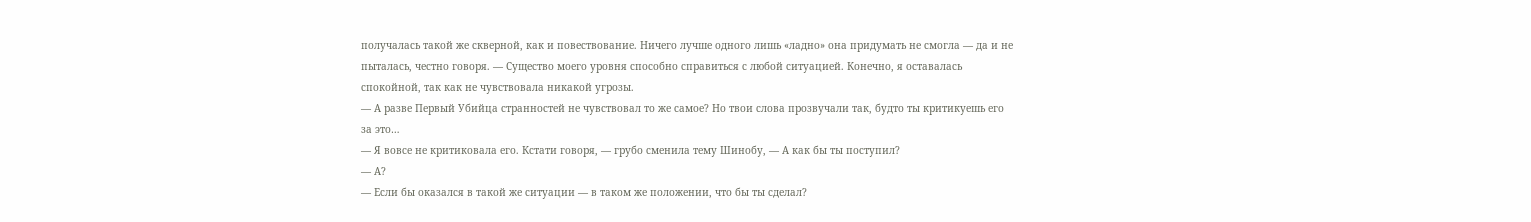получалась такой же скверной, как и повествование. Ничего лучше одного лишь «ладно» она придумать не смогла — да и не пыталась, честно говоря. — Существо моего уровня способно справиться с любой ситуацией. Конечно, я оставалась спокойной, так как не чувствовала никакой угрозы.
— А разве Первый Убийца странностей не чувствовал то же самое? Но твои слова прозвучали так, будто ты критикуешь его за это…
— Я вовсе не критиковала его. Кстати говоря, — грубо сменила тему Шинобу, — А как бы ты поступил?
— А?
— Если бы оказался в такой же ситуации — в таком же положении, что бы ты сделал?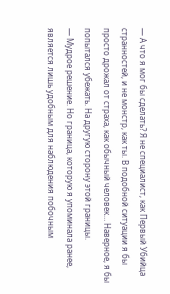— А что я мог бы сделать? Я не специалист, как Первый Убийца странностей, и не монстр, как ты. В подобной ситуации я бы просто дрожал от страха, как обычный человек… Наверное, я бы попытался убежать. На другую сторону этой границы.
— Мудрое решение. Но граница, которую я упоминала ранее, является лишь удобным для наблюдения побочным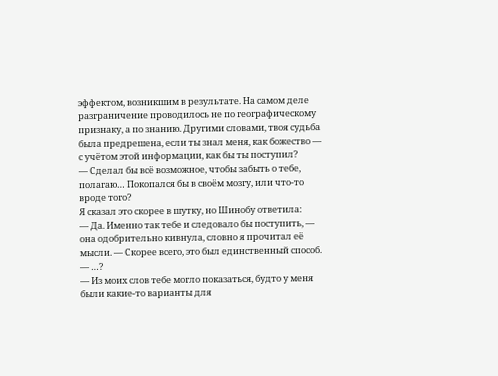эффектом, возникшим в результате. На самом деле разграничение проводилось не по географическому признаку, а по знанию. Другими словами, твоя судьба была предрешена, если ты знал меня, как божество — с учётом этой информации, как бы ты поступил?
— Сделал бы всё возможное, чтобы забыть о тебе, полагаю… Покопался бы в своём мозгу, или что-то вроде того?
Я сказал это скорее в шутку, но Шинобу ответила:
— Да. Именно так тебе и следовало бы поступить, — она одобрительно кивнула, словно я прочитал её мысли. — Скорее всего, это был единственный способ.
— …?
— Из моих слов тебе могло показаться, будто у меня были какие-то варианты для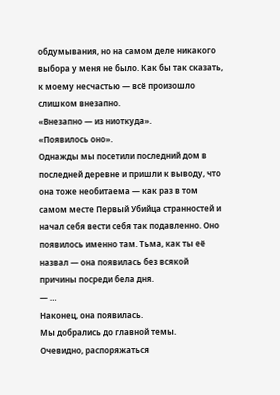обдумывания, но на самом деле никакого выбора у меня не было. Как бы так сказать, к моему несчастью — всё произошло слишком внезапно.
«Внезапно — из ниоткуда».
«Появилось оно».
Однажды мы посетили последний дом в последней деревне и пришли к выводу, что она тоже необитаема — как раз в том самом месте Первый Убийца странностей и начал себя вести себя так подавленно. Оно появилось именно там. Тьма, как ты её назвал — она появилась без всякой причины посреди бела дня.
— …
Наконец, она появилась.
Мы добрались до главной темы.
Очевидно, распоряжаться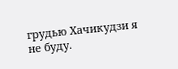грудью Хачикудзи я не буду.